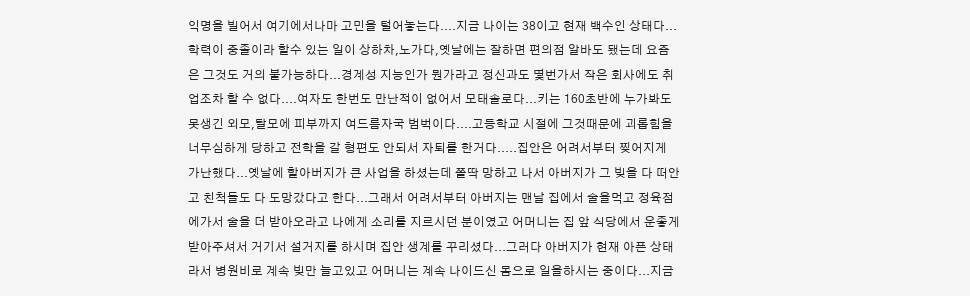익명을 빌어서 여기에서나마 고민을 털어놓는다....지금 나이는 38이고 현재 백수인 상태다...학력이 중졸이라 할수 있는 일이 상하차,노가다,옛날에는 잘하면 편의점 알바도 됐는데 요즘은 그것도 거의 불가능하다...경계성 지능인가 뭔가라고 정신과도 몇번가서 작은 회사에도 취업조차 할 수 없다....여자도 한번도 만난적이 없어서 모태솔로다...키는 160초반에 누가봐도 못생긴 외모,탈모에 피부까지 여드름자국 범벅이다....고등학교 시절에 그것때문에 괴롭힘을 너무심하게 당하고 전학을 갈 형편도 안되서 자퇴를 한거다.....집안은 어려서부터 찢어지게 가난했다...옛날에 할아버지가 큰 사업을 하셨는데 쫄딱 망하고 나서 아버지가 그 빚을 다 떠안고 친척들도 다 도망갔다고 한다...그래서 어려서부터 아버지는 맨날 집에서 술을먹고 정육점에가서 술을 더 받아오라고 나에게 소리를 지르시던 분이였고 어머니는 집 앞 식당에서 운좋게 받아주셔서 거기서 설거지를 하시며 집안 생계를 꾸리셨다...그러다 아버지가 현재 아픈 상태라서 병원비로 계속 빚만 늘고있고 어머니는 계속 나이드신 몸으로 일을하시는 중이다...지금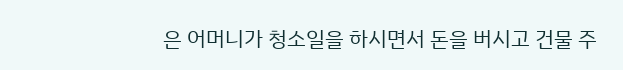은 어머니가 청소일을 하시면서 돈을 버시고 건물 주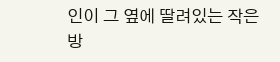인이 그 옆에 딸려있는 작은 방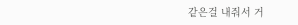같은걸 내줘서 거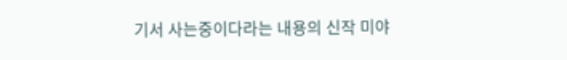기서 사는중이다라는 내용의 신작 미야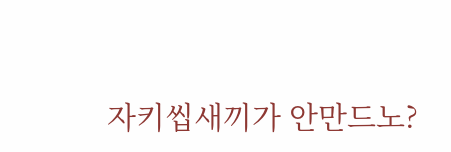자키씹새끼가 안만드노?